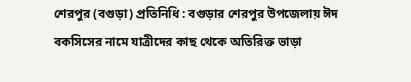শেরপুর (বগুড়া) প্রতিনিধি : বগুড়ার শেরপুর উপজেলায় ঈদ বকসিসের নামে যাত্রীদের কাছ থেকে অতিরিক্ত ভাড়া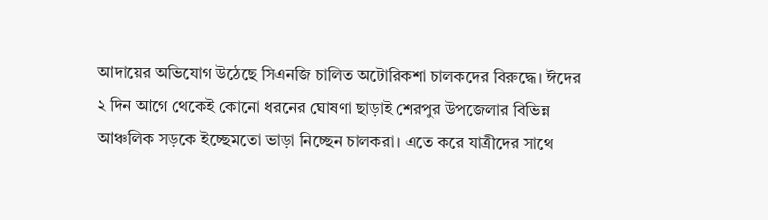আদায়ের অভিযোগ উঠেছে সিএনজি চালিত অটোরিকশা চালকদের বিরুদ্ধে। ঈদের ২ দিন আগে থেকেই কোনো ধরনের ঘোষণা ছাড়াই শেরপুর উপজেলার বিভিন্ন আঞ্চলিক সড়কে ইচ্ছেমতো ভাড়া নিচ্ছেন চালকরা। এতে করে যাত্রীদের সাথে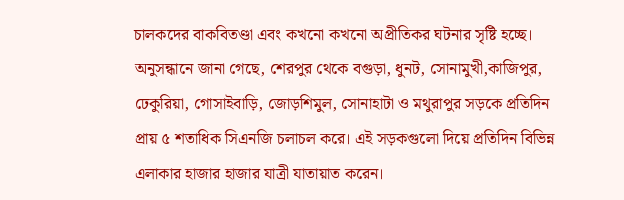চালকদের বাকবিতণ্ডা এবং কখনো কখনো অপ্রীতিকর ঘটনার সৃষ্টি হচ্ছে। অনুসন্ধানে জানা গেছে, শেরপুর থেকে বগুড়া, ধুনট, সোনামুখী,কাজিপুর, ঢেকুরিয়া, গোসাইবাড়ি, জোড়শিমুল, সোনাহাটা ও মথুরাপুর সড়কে প্রতিদিন প্রায় ৫ শতাধিক সিএনজি চলাচল করে। এই সড়কগুলো দিয়ে প্রতিদিন বিভিন্ন এলাকার হাজার হাজার যাত্রী যাতায়াত করেন।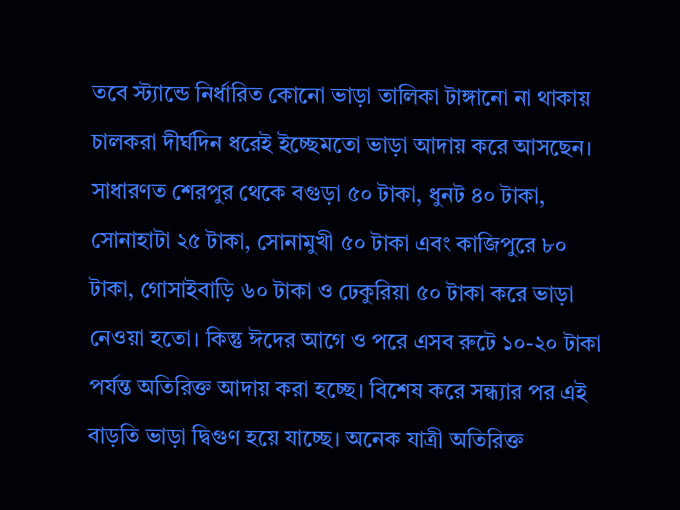তবে স্ট্যান্ডে নির্ধারিত কোনো ভাড়া তালিকা টাঙ্গানো না থাকায় চালকরা দীর্ঘদিন ধরেই ইচ্ছেমতো ভাড়া আদায় করে আসছেন। সাধারণত শেরপুর থেকে বগুড়া ৫০ টাকা, ধুনট ৪০ টাকা, সোনাহাটা ২৫ টাকা, সোনামুখী ৫০ টাকা এবং কাজিপুরে ৮০ টাকা, গোসাইবাড়ি ৬০ টাকা ও ঢেকুরিয়া ৫০ টাকা করে ভাড়া নেওয়া হতো। কিন্তু ঈদের আগে ও পরে এসব রুটে ১০-২০ টাকা পর্যন্ত অতিরিক্ত আদায় করা হচ্ছে। বিশেষ করে সন্ধ্যার পর এই বাড়তি ভাড়া দ্বিগুণ হয়ে যাচ্ছে। অনেক যাত্রী অতিরিক্ত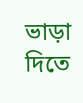ভাড়া দিতে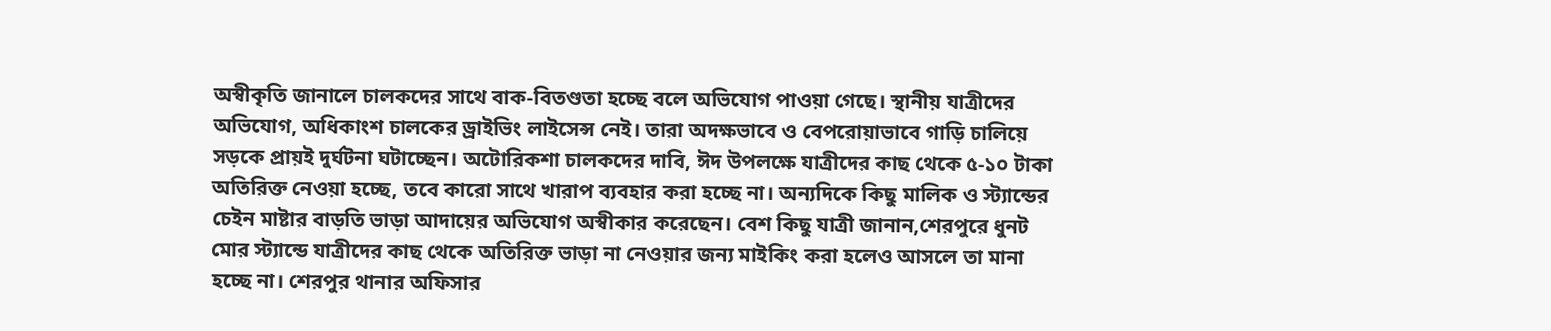অস্বীকৃতি জানালে চালকদের সাথে বাক-বিতণ্ডতা হচ্ছে বলে অভিযোগ পাওয়া গেছে। স্থানীয় যাত্রীদের অভিযোগ, অধিকাংশ চালকের ড্রাইভিং লাইসেন্স নেই। তারা অদক্ষভাবে ও বেপরোয়াভাবে গাড়ি চালিয়ে সড়কে প্রায়ই দুর্ঘটনা ঘটাচ্ছেন। অটোরিকশা চালকদের দাবি, ঈদ উপলক্ষে যাত্রীদের কাছ থেকে ৫-১০ টাকা অতিরিক্ত নেওয়া হচ্ছে, তবে কারো সাথে খারাপ ব্যবহার করা হচ্ছে না। অন্যদিকে কিছু মালিক ও স্ট্যান্ডের চেইন মাষ্টার বাড়তি ভাড়া আদায়ের অভিযোগ অস্বীকার করেছেন। বেশ কিছু যাত্রী জানান,শেরপুরে ধুনট মোর স্ট্যান্ডে যাত্রীদের কাছ থেকে অতিরিক্ত ভাড়া না নেওয়ার জন্য মাইকিং করা হলেও আসলে তা মানা হচ্ছে না। শেরপুর থানার অফিসার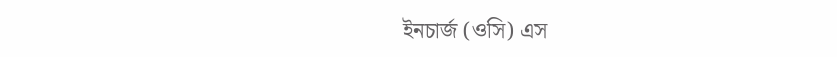ইনচার্জ (ওসি) এস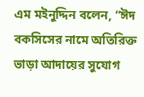এম মইনুদ্দিন বলেন, “ঈদ বকসিসের নামে অতিরিক্ত ভাড়া আদায়ের সুযোগ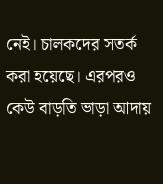নেই। চালকদের সতর্ক করা হয়েছে। এরপরও কেউ বাড়তি ভাড়া আদায়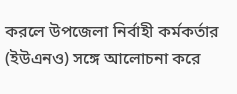করলে উপজেলা নির্বাহী কর্মকর্তার (ইউএনও) সঙ্গে আলোচনা করে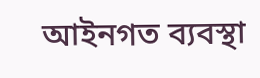আইনগত ব্যবস্থা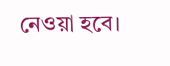নেওয়া হবে।